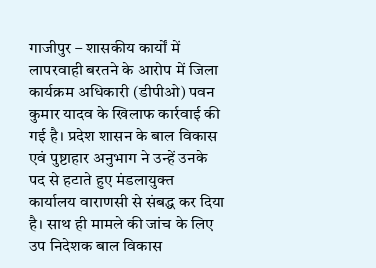गाजीपुर – शासकीय कार्यों में लापरवाही बरतने के आरोप में जिला कार्यक्रम अधिकारी (डीपीओ) पवन कुमार यादव के खिलाफ कार्रवाई की गई है। प्रदेश शासन के बाल विकास एवं पुष्टाहार अनुभाग ने उन्हें उनके पद से हटाते हुए मंडलायुक्त कार्यालय वाराणसी से संबद्ध कर दिया है। साथ ही मामले की जांच के लिए उप निदेशक बाल विकास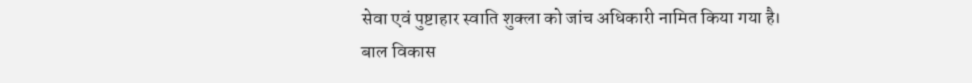सेवा एवं पुष्टाहार स्वाति शुक्ला को जांच अधिकारी नामित किया गया है।
बाल विकास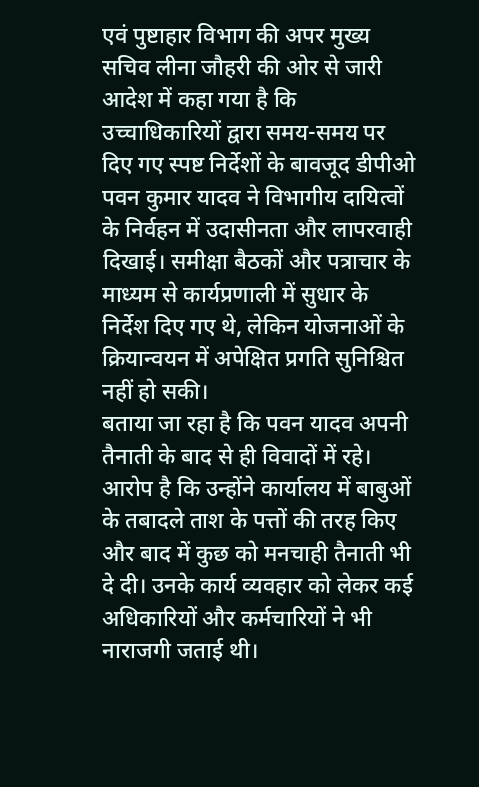एवं पुष्टाहार विभाग की अपर मुख्य सचिव लीना जौहरी की ओर से जारी आदेश में कहा गया है कि उच्चाधिकारियों द्वारा समय-समय पर दिए गए स्पष्ट निर्देशों के बावजूद डीपीओ पवन कुमार यादव ने विभागीय दायित्वों के निर्वहन में उदासीनता और लापरवाही दिखाई। समीक्षा बैठकों और पत्राचार के माध्यम से कार्यप्रणाली में सुधार के निर्देश दिए गए थे, लेकिन योजनाओं के क्रियान्वयन में अपेक्षित प्रगति सुनिश्चित नहीं हो सकी।
बताया जा रहा है कि पवन यादव अपनी तैनाती के बाद से ही विवादों में रहे। आरोप है कि उन्होंने कार्यालय में बाबुओं के तबादले ताश के पत्तों की तरह किए और बाद में कुछ को मनचाही तैनाती भी दे दी। उनके कार्य व्यवहार को लेकर कई अधिकारियों और कर्मचारियों ने भी नाराजगी जताई थी।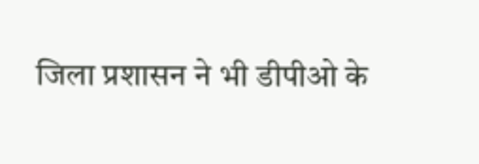जिला प्रशासन ने भी डीपीओ के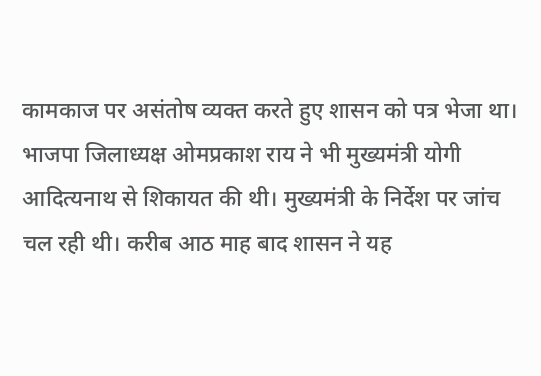कामकाज पर असंतोष व्यक्त करते हुए शासन को पत्र भेजा था। भाजपा जिलाध्यक्ष ओमप्रकाश राय ने भी मुख्यमंत्री योगी आदित्यनाथ से शिकायत की थी। मुख्यमंत्री के निर्देश पर जांच चल रही थी। करीब आठ माह बाद शासन ने यह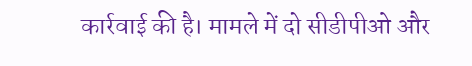कार्रवाई की है। मामले में दो सीडीपीओ और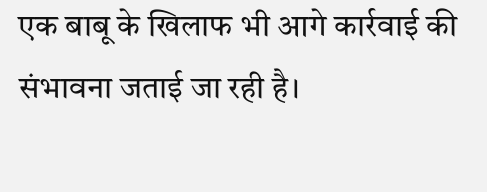एक बाबू के खिलाफ भी आगे कार्रवाई की संभावना जताई जा रही है।